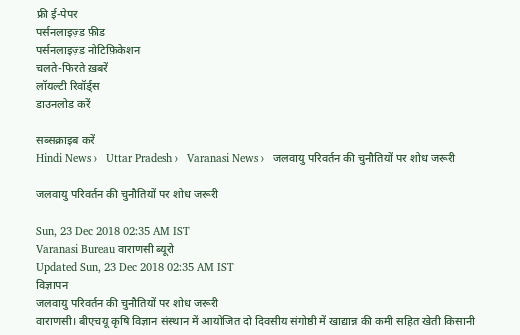फ्री ई-पेपर
पर्सनलाइज़्ड फ़ीड
पर्सनलाइज़्ड नोटिफ़िकेशन
चलते-फिरते ख़बरें
लॉयल्टी रिवॉर्ड्स
डाउनलोड करें

सब्सक्राइब करें
Hindi News ›   Uttar Pradesh ›   Varanasi News ›   जलवायु परिवर्तन की चुनौतियों पर शोध जरूरी

जलवायु परिवर्तन की चुनौतियों पर शोध जरूरी

Sun, 23 Dec 2018 02:35 AM IST
Varanasi Bureau वाराणसी ब्यूरो
Updated Sun, 23 Dec 2018 02:35 AM IST
विज्ञापन
जलवायु परिवर्तन की चुनौतियों पर शोध जरूरी
वाराणसी। बीएचयू कृषि विज्ञान संस्थान में आयोजित दो दिवसीय संगोष्ठी में खाद्यान्न की कमी सहित खेती किसानी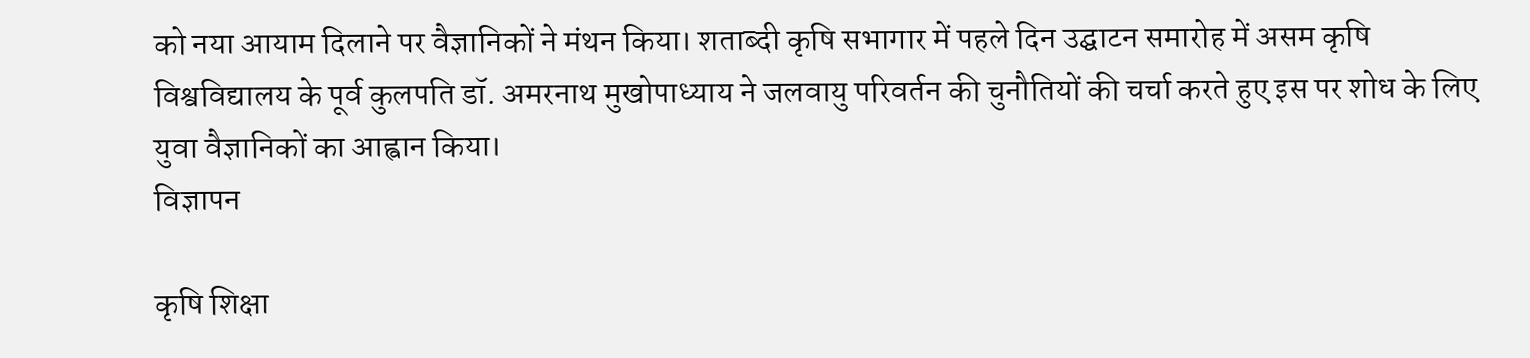को नया आयाम दिलाने पर वैज्ञानिकों ने मंथन किया। शताब्दी कृषि सभागार में पहले दिन उद्घाटन समारोह में असम कृषि विश्वविद्यालय के पूर्व कुलपति डॉ. अमरनाथ मुखोपाध्याय ने जलवायु परिवर्तन की चुनौतियों की चर्चा करते हुए इस पर शोध के लिए युवा वैज्ञानिकों का आह्वान किया।
विज्ञापन

कृषि शिक्षा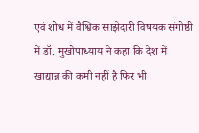एवं शोध में वैश्विक साझेदारी विषयक संगोष्ठी में डॉ. मुखोपाध्याय ने कहा कि देश में खाद्यान्न की कमी नहीं है फिर भी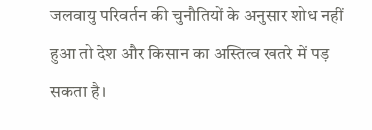जलवायु परिवर्तन की चुनौतियों के अनुसार शोध नहीं हुआ तो देश और किसान का अस्तित्व खतरे में पड़ सकता है।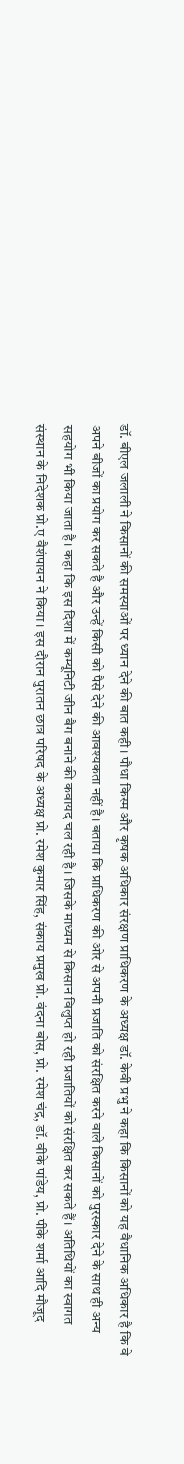डॉ. बीएल जलाली ने किसानों की समस्याओं पर ध्यान देने की बात कही। पौधा किस्म और कृषक अधिकार संरक्षण प्राधिकरण के अध्यक्ष डॉ. केवी प्रभु ने कहा कि किसानों को यह वैधानिक अधिकार है कि वे अपने बीजों का प्रयोग कर सकते है और उन्हें किसी को पैसे देने की आवश्यकता नहीं है। बताया कि प्राधिकरण की ओर से अपनी प्रजाति को संरक्षित करने वाले किसानों को पुरस्कार देने के साथ ही अन्य सहयोग भी किया जाता है। कहा कि इस दिशा में कम्यूनिटी जीन बैग बनाने की कवायद चल रही है। जिसके माध्यम से किसान विलुप्त हो रही प्रजातियों को संरक्षित कर सकते हैं। अतिथियों का स्वागत संस्थान के निदेशक प्रो.ए वैशंपायन ने किया। इस दौरान पुरातन छात्र परिषद के अध्यक्ष प्रो. रमेश कुमार सिंह, संकाय प्रमुख प्रो. वंदना बोस, प्रो. रमेश चंद्र, डॉ. वीके पांडेय, प्रो. पीके शर्मा आदि मौजूद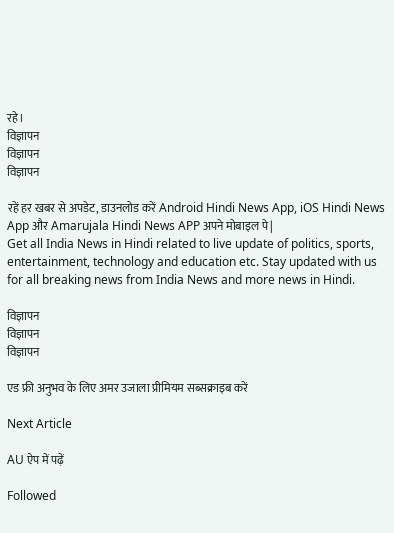रहे।
विज्ञापन
विज्ञापन
विज्ञापन

रहें हर खबर से अपडेट, डाउनलोड करें Android Hindi News App, iOS Hindi News App और Amarujala Hindi News APP अपने मोबाइल पे|
Get all India News in Hindi related to live update of politics, sports, entertainment, technology and education etc. Stay updated with us for all breaking news from India News and more news in Hindi.

विज्ञापन
विज्ञापन
विज्ञापन

एड फ्री अनुभव के लिए अमर उजाला प्रीमियम सब्सक्राइब करें

Next Article

AU ऐप में पढ़ें

Followed